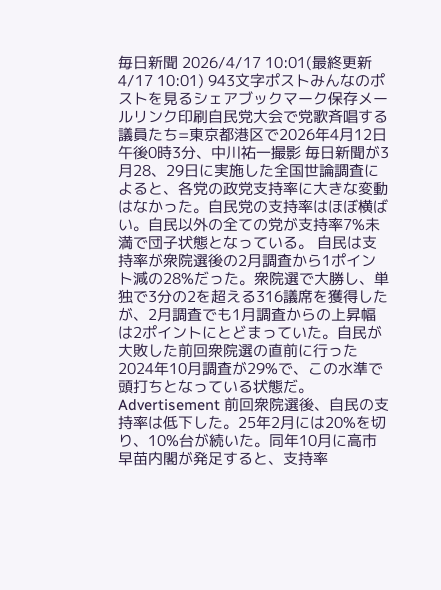毎日新聞 2026/4/17 10:01(最終更新 4/17 10:01) 943文字ポストみんなのポストを見るシェアブックマーク保存メールリンク印刷自民党大会で党歌斉唱する議員たち=東京都港区で2026年4月12日午後0時3分、中川祐一撮影 毎日新聞が3月28、29日に実施した全国世論調査によると、各党の政党支持率に大きな変動はなかった。自民党の支持率はほぼ横ばい。自民以外の全ての党が支持率7%未満で団子状態となっている。 自民は支持率が衆院選後の2月調査から1ポイント減の28%だった。衆院選で大勝し、単独で3分の2を超える316議席を獲得したが、2月調査でも1月調査からの上昇幅は2ポイントにとどまっていた。自民が大敗した前回衆院選の直前に行った2024年10月調査が29%で、この水準で頭打ちとなっている状態だ。Advertisement 前回衆院選後、自民の支持率は低下した。25年2月には20%を切り、10%台が続いた。同年10月に高市早苗内閣が発足すると、支持率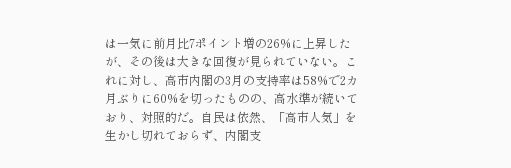は一気に前月比7ポイント増の26%に上昇したが、その後は大きな回復が見られていない。これに対し、高市内閣の3月の支持率は58%で2カ月ぶりに60%を切ったものの、高水準が続いており、対照的だ。自民は依然、「高市人気」を生かし切れておらず、内閣支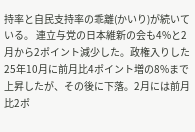持率と自民支持率の乖離(かいり)が続いている。 連立与党の日本維新の会も4%と2月から2ポイント減少した。政権入りした25年10月に前月比4ポイント増の8%まで上昇したが、その後に下落。2月には前月比2ポ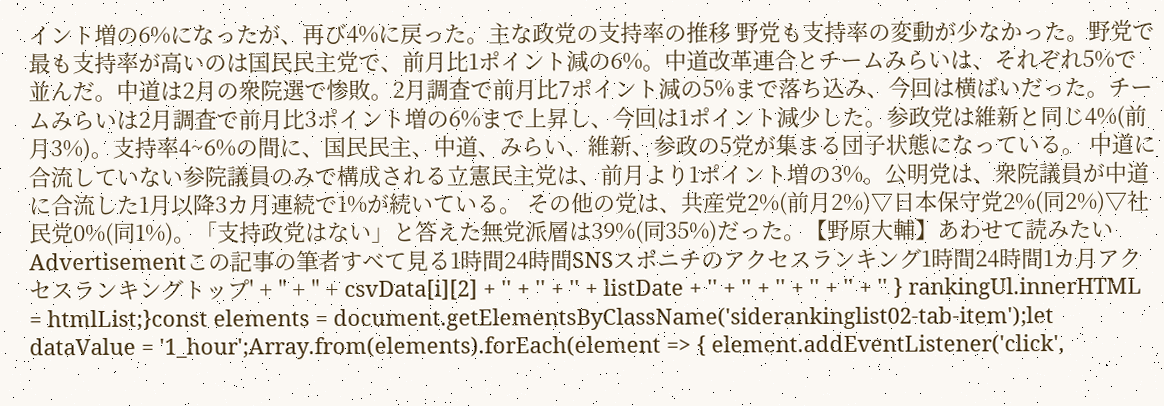イント増の6%になったが、再び4%に戻った。主な政党の支持率の推移 野党も支持率の変動が少なかった。野党で最も支持率が高いのは国民民主党で、前月比1ポイント減の6%。中道改革連合とチームみらいは、それぞれ5%で並んだ。中道は2月の衆院選で惨敗。2月調査で前月比7ポイント減の5%まで落ち込み、今回は横ばいだった。チームみらいは2月調査で前月比3ポイント増の6%まで上昇し、今回は1ポイント減少した。参政党は維新と同じ4%(前月3%)。支持率4~6%の間に、国民民主、中道、みらい、維新、参政の5党が集まる団子状態になっている。 中道に合流していない参院議員のみで構成される立憲民主党は、前月より1ポイント増の3%。公明党は、衆院議員が中道に合流した1月以降3カ月連続で1%が続いている。 その他の党は、共産党2%(前月2%)▽日本保守党2%(同2%)▽社民党0%(同1%)。「支持政党はない」と答えた無党派層は39%(同35%)だった。【野原大輔】あわせて読みたいAdvertisementこの記事の筆者すべて見る1時間24時間SNSスポニチのアクセスランキング1時間24時間1カ月アクセスランキングトップ' + '' + '' + csvData[i][2] + '' + '' + '' + listDate + '' + '' + '' + '' + '' + '' } rankingUl.innerHTML = htmlList;}const elements = document.getElementsByClassName('siderankinglist02-tab-item');let dataValue = '1_hour';Array.from(elements).forEach(element => { element.addEventListener('click',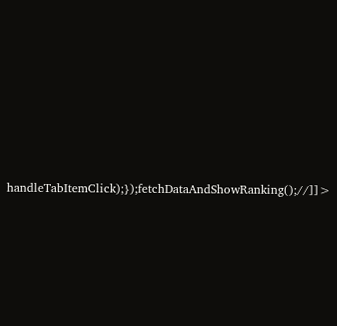handleTabItemClick);});fetchDataAndShowRanking();//]]>